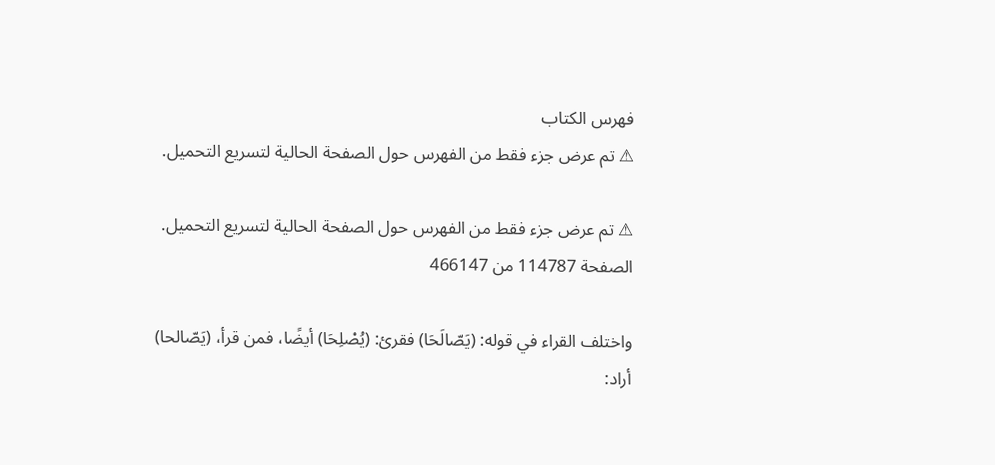فهرس الكتاب
⚠ تم عرض جزء فقط من الفهرس حول الصفحة الحالية لتسريع التحميل.

⚠ تم عرض جزء فقط من الفهرس حول الصفحة الحالية لتسريع التحميل.
الصفحة 114787 من 466147

واختلف القراء في قوله: (يَصّالَحَا) فقرئ: (يُصْلِحَا) أيضًا، فمن قرأ، (يَصّالحا) أراد: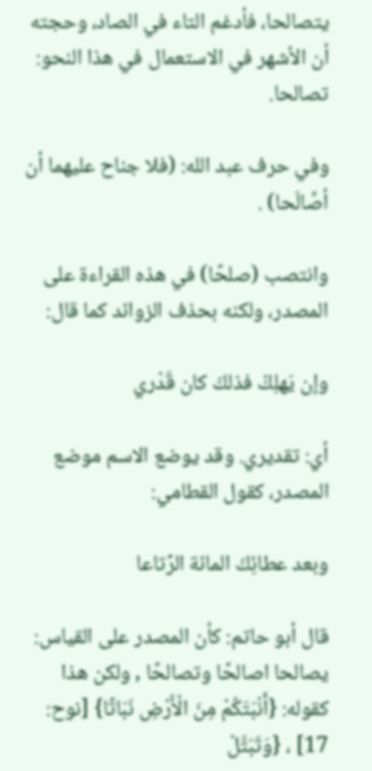يتصالحا، فأدغم التاء في الصاد، وحجته أن الأشهر في الاستعمال في هذا النحو: تصالحا.

وفي حرف عبد الله: (فلا جناح عليهما أن أصَّالَحا) .

وانتصب (صلحًا) في هذه القراءة على المصدر، ولكنه بحذف الزوائد كما قال:

وإن يَهلِكْ فذلكَ كان قَدْري

أي: تقديري. وقد يوضع الاسم موضع المصدر، كقول القطامي:

وبعد عطائِكَ المائة الرِّتاعا

قال أبو حاتم: كأن المصدر على القياس: يصالحا اصالحًا وتصالحًا , ولكن هذا كقوله: {أَنْبَتَكُمْ مِنَ الْأَرْضِ نَبَاتًا} [نوح: 17] ، {وَتَبَتَّلْ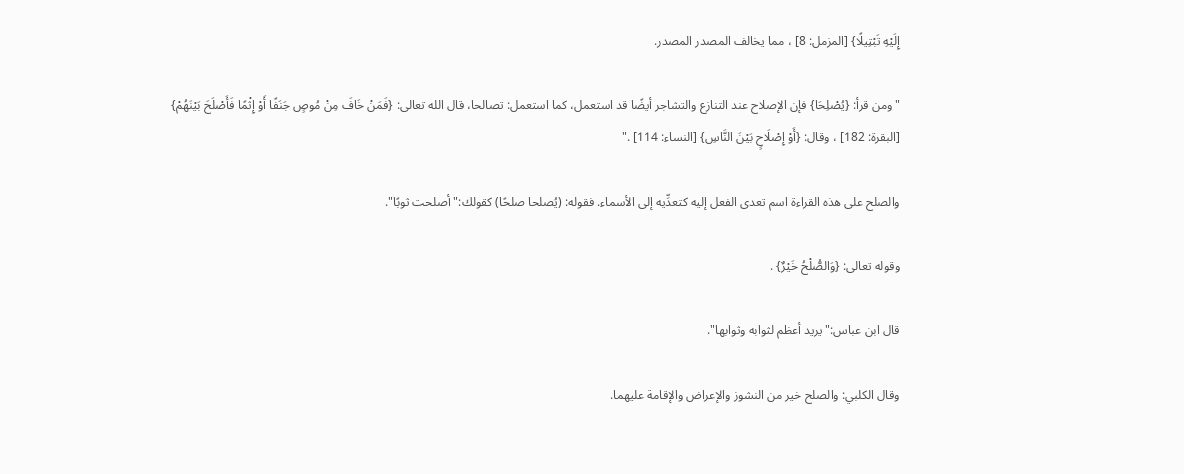إِلَيْهِ تَبْتِيلًا} [المزمل: 8] ، مما يخالف المصدر المصدر.

"ومن قرأ: {يُصْلِحَا} فإن الإصلاح عند التنازع والتشاجر أيضًا قد استعمل، كما استعمل: تصالحا، قال الله تعالى: {فَمَنْ خَافَ مِنْ مُوصٍ جَنَفًا أَوْ إِثْمًا فَأَصْلَحَ بَيْنَهُمْ} [البقرة: 182] ، وقال: {أَوْ إِصْلَاحٍ بَيْنَ النَّاسِ} [النساء: 114] ."

والصلح على هذه القراءة اسم تعدى الفعل إليه كتعدِّيه إلى الأسماء. فقوله: (يُصلحا صلحًا) كقولك:"أصلحت ثوبًا".

وقوله تعالى: {وَالصُّلْحُ خَيْرٌ} .

قال ابن عباس:"يريد أعظم لثوابه وثوابها".

وقال الكلبي: والصلح خير من النشوز والإعراض والإقامة عليهما.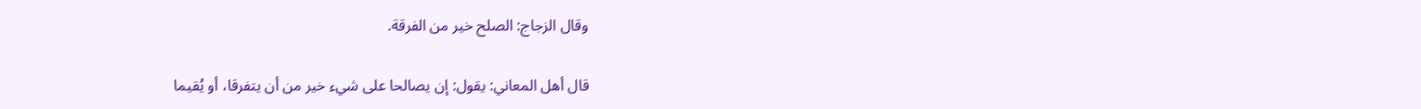وقال الزجاج: الصلح خير من الفرقة.

قال أهل المعاني: يقول: إن يصالحا على شيء خير من أن يتفرقا، أو يُقيما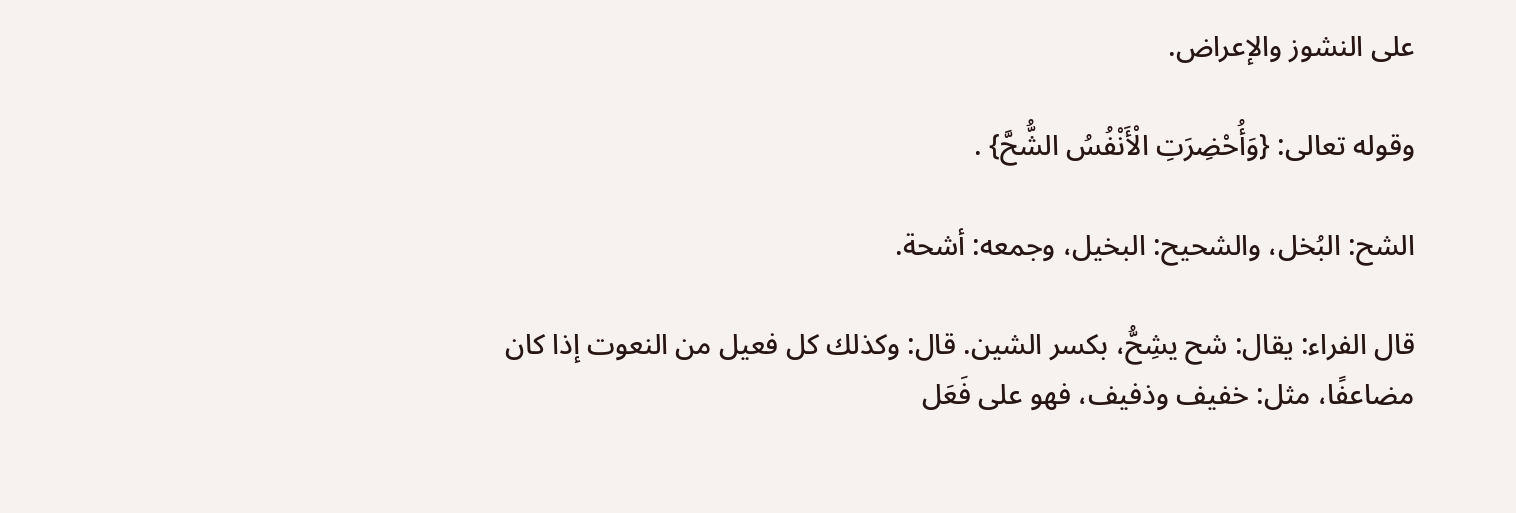على النشوز والإعراض.

وقوله تعالى: {وَأُحْضِرَتِ الْأَنْفُسُ الشُّحَّ} .

الشح: البُخل، والشحيح: البخيل، وجمعه: أشحة.

قال الفراء: يقال: شح يشِحُّ، بكسر الشين. قال: وكذلك كل فعيل من النعوت إذا كان مضاعفًا، مثل: خفيف وذفيف، فهو على فَعَل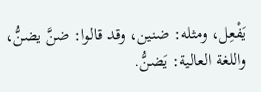يَفْعِل، ومثله: ضنين، وقد قالوا: ضنَّ يضنُّ، واللغة العالية: يَضنُّ.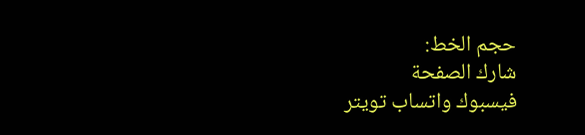حجم الخط:
شارك الصفحة
فيسبوك واتساب تويتر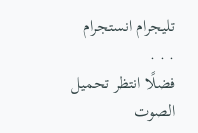تليجرام انستجرام
. . .
فضلًا انتظر تحميل الصوت